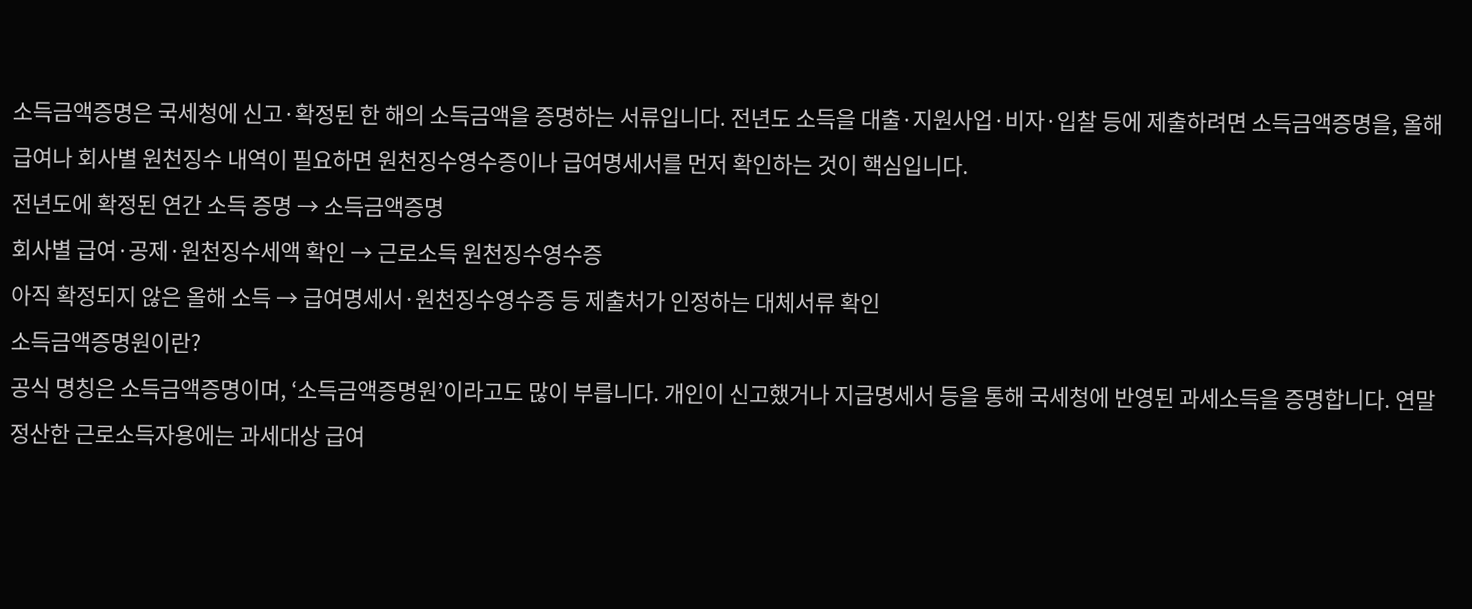소득금액증명은 국세청에 신고·확정된 한 해의 소득금액을 증명하는 서류입니다. 전년도 소득을 대출·지원사업·비자·입찰 등에 제출하려면 소득금액증명을, 올해 급여나 회사별 원천징수 내역이 필요하면 원천징수영수증이나 급여명세서를 먼저 확인하는 것이 핵심입니다.
전년도에 확정된 연간 소득 증명 → 소득금액증명
회사별 급여·공제·원천징수세액 확인 → 근로소득 원천징수영수증
아직 확정되지 않은 올해 소득 → 급여명세서·원천징수영수증 등 제출처가 인정하는 대체서류 확인
소득금액증명원이란?
공식 명칭은 소득금액증명이며, ‘소득금액증명원’이라고도 많이 부릅니다. 개인이 신고했거나 지급명세서 등을 통해 국세청에 반영된 과세소득을 증명합니다. 연말정산한 근로소득자용에는 과세대상 급여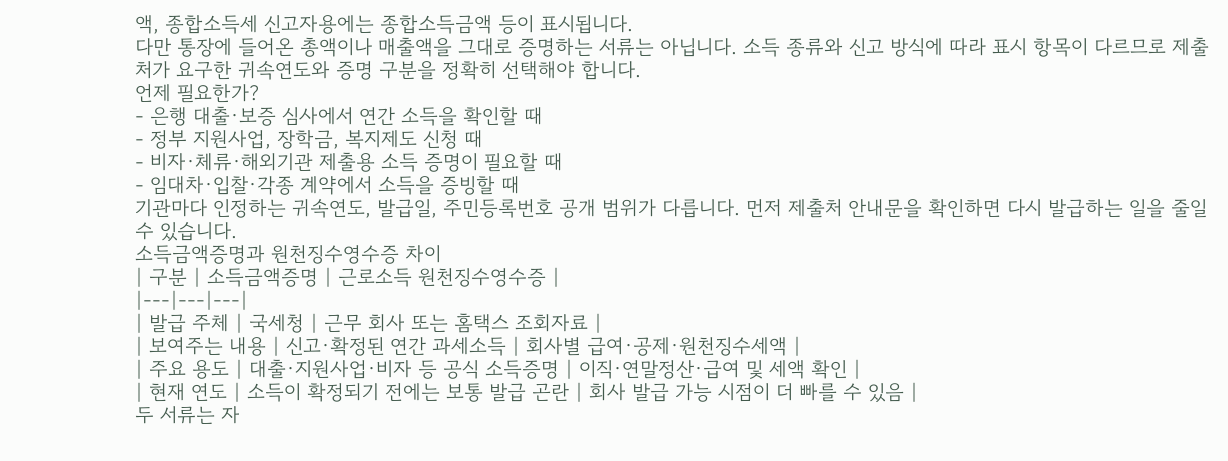액, 종합소득세 신고자용에는 종합소득금액 등이 표시됩니다.
다만 통장에 들어온 총액이나 매출액을 그대로 증명하는 서류는 아닙니다. 소득 종류와 신고 방식에 따라 표시 항목이 다르므로 제출처가 요구한 귀속연도와 증명 구분을 정확히 선택해야 합니다.
언제 필요한가?
- 은행 대출·보증 심사에서 연간 소득을 확인할 때
- 정부 지원사업, 장학금, 복지제도 신청 때
- 비자·체류·해외기관 제출용 소득 증명이 필요할 때
- 임대차·입찰·각종 계약에서 소득을 증빙할 때
기관마다 인정하는 귀속연도, 발급일, 주민등록번호 공개 범위가 다릅니다. 먼저 제출처 안내문을 확인하면 다시 발급하는 일을 줄일 수 있습니다.
소득금액증명과 원천징수영수증 차이
| 구분 | 소득금액증명 | 근로소득 원천징수영수증 |
|---|---|---|
| 발급 주체 | 국세청 | 근무 회사 또는 홈택스 조회자료 |
| 보여주는 내용 | 신고·확정된 연간 과세소득 | 회사별 급여·공제·원천징수세액 |
| 주요 용도 | 대출·지원사업·비자 등 공식 소득증명 | 이직·연말정산·급여 및 세액 확인 |
| 현재 연도 | 소득이 확정되기 전에는 보통 발급 곤란 | 회사 발급 가능 시점이 더 빠를 수 있음 |
두 서류는 자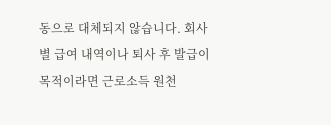동으로 대체되지 않습니다. 회사별 급여 내역이나 퇴사 후 발급이 목적이라면 근로소득 원천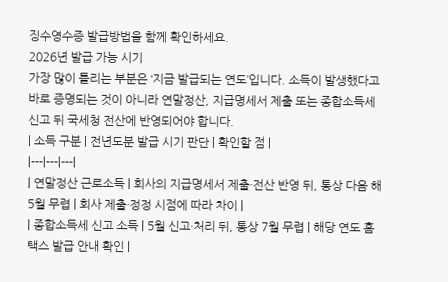징수영수증 발급방법을 함께 확인하세요.
2026년 발급 가능 시기
가장 많이 틀리는 부분은 ‘지금 발급되는 연도’입니다. 소득이 발생했다고 바로 증명되는 것이 아니라 연말정산, 지급명세서 제출 또는 종합소득세 신고 뒤 국세청 전산에 반영되어야 합니다.
| 소득 구분 | 전년도분 발급 시기 판단 | 확인할 점 |
|---|---|---|
| 연말정산 근로소득 | 회사의 지급명세서 제출·전산 반영 뒤, 통상 다음 해 5월 무렵 | 회사 제출·정정 시점에 따라 차이 |
| 종합소득세 신고 소득 | 5월 신고·처리 뒤, 통상 7월 무렵 | 해당 연도 홈택스 발급 안내 확인 |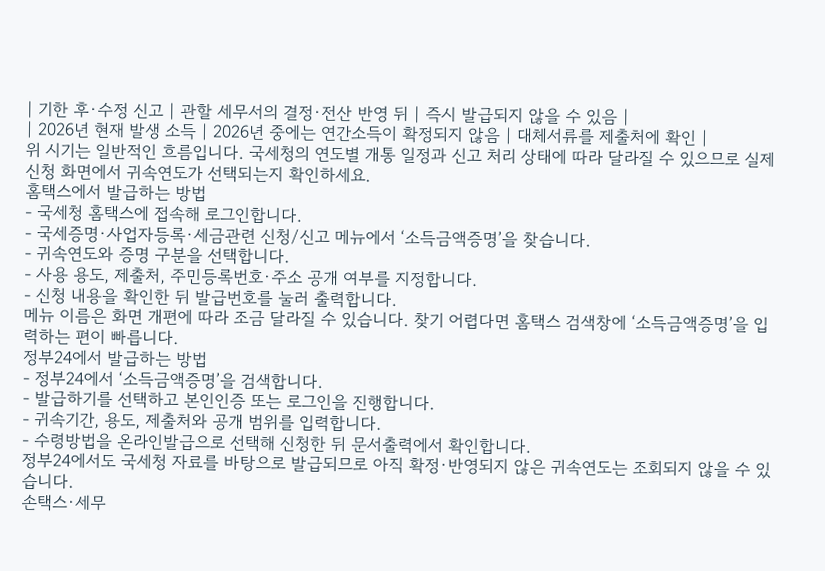| 기한 후·수정 신고 | 관할 세무서의 결정·전산 반영 뒤 | 즉시 발급되지 않을 수 있음 |
| 2026년 현재 발생 소득 | 2026년 중에는 연간소득이 확정되지 않음 | 대체서류를 제출처에 확인 |
위 시기는 일반적인 흐름입니다. 국세청의 연도별 개통 일정과 신고 처리 상태에 따라 달라질 수 있으므로 실제 신청 화면에서 귀속연도가 선택되는지 확인하세요.
홈택스에서 발급하는 방법
- 국세청 홈택스에 접속해 로그인합니다.
- 국세증명·사업자등록·세금관련 신청/신고 메뉴에서 ‘소득금액증명’을 찾습니다.
- 귀속연도와 증명 구분을 선택합니다.
- 사용 용도, 제출처, 주민등록번호·주소 공개 여부를 지정합니다.
- 신청 내용을 확인한 뒤 발급번호를 눌러 출력합니다.
메뉴 이름은 화면 개편에 따라 조금 달라질 수 있습니다. 찾기 어렵다면 홈택스 검색창에 ‘소득금액증명’을 입력하는 편이 빠릅니다.
정부24에서 발급하는 방법
- 정부24에서 ‘소득금액증명’을 검색합니다.
- 발급하기를 선택하고 본인인증 또는 로그인을 진행합니다.
- 귀속기간, 용도, 제출처와 공개 범위를 입력합니다.
- 수령방법을 온라인발급으로 선택해 신청한 뒤 문서출력에서 확인합니다.
정부24에서도 국세청 자료를 바탕으로 발급되므로 아직 확정·반영되지 않은 귀속연도는 조회되지 않을 수 있습니다.
손택스·세무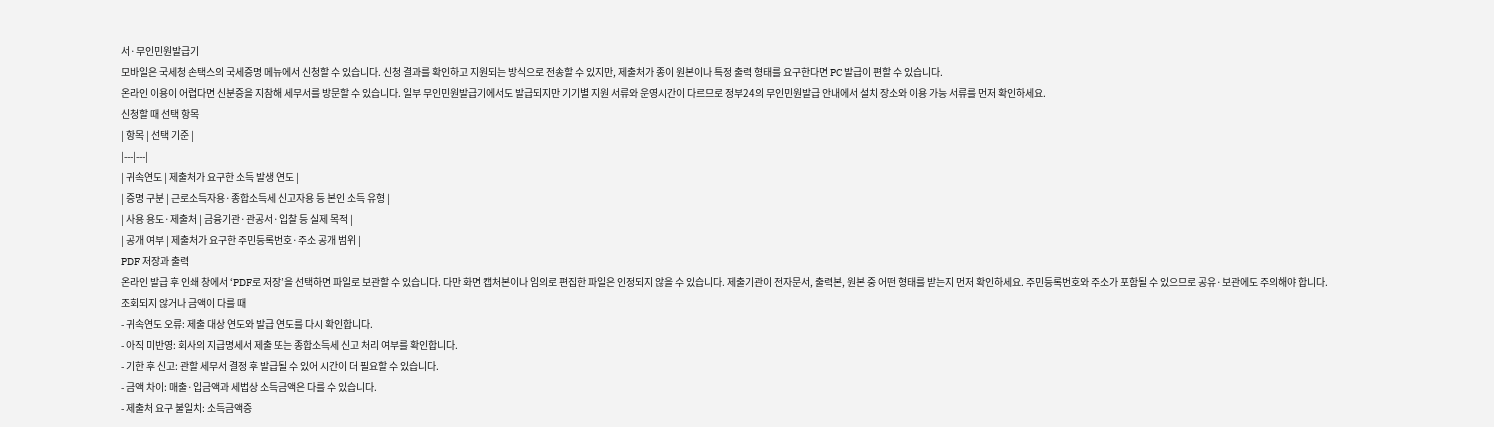서·무인민원발급기
모바일은 국세청 손택스의 국세증명 메뉴에서 신청할 수 있습니다. 신청 결과를 확인하고 지원되는 방식으로 전송할 수 있지만, 제출처가 종이 원본이나 특정 출력 형태를 요구한다면 PC 발급이 편할 수 있습니다.
온라인 이용이 어렵다면 신분증을 지참해 세무서를 방문할 수 있습니다. 일부 무인민원발급기에서도 발급되지만 기기별 지원 서류와 운영시간이 다르므로 정부24의 무인민원발급 안내에서 설치 장소와 이용 가능 서류를 먼저 확인하세요.
신청할 때 선택 항목
| 항목 | 선택 기준 |
|---|---|
| 귀속연도 | 제출처가 요구한 소득 발생 연도 |
| 증명 구분 | 근로소득자용·종합소득세 신고자용 등 본인 소득 유형 |
| 사용 용도·제출처 | 금융기관·관공서·입찰 등 실제 목적 |
| 공개 여부 | 제출처가 요구한 주민등록번호·주소 공개 범위 |
PDF 저장과 출력
온라인 발급 후 인쇄 창에서 ‘PDF로 저장’을 선택하면 파일로 보관할 수 있습니다. 다만 화면 캡처본이나 임의로 편집한 파일은 인정되지 않을 수 있습니다. 제출기관이 전자문서, 출력본, 원본 중 어떤 형태를 받는지 먼저 확인하세요. 주민등록번호와 주소가 포함될 수 있으므로 공유·보관에도 주의해야 합니다.
조회되지 않거나 금액이 다를 때
- 귀속연도 오류: 제출 대상 연도와 발급 연도를 다시 확인합니다.
- 아직 미반영: 회사의 지급명세서 제출 또는 종합소득세 신고 처리 여부를 확인합니다.
- 기한 후 신고: 관할 세무서 결정 후 발급될 수 있어 시간이 더 필요할 수 있습니다.
- 금액 차이: 매출·입금액과 세법상 소득금액은 다를 수 있습니다.
- 제출처 요구 불일치: 소득금액증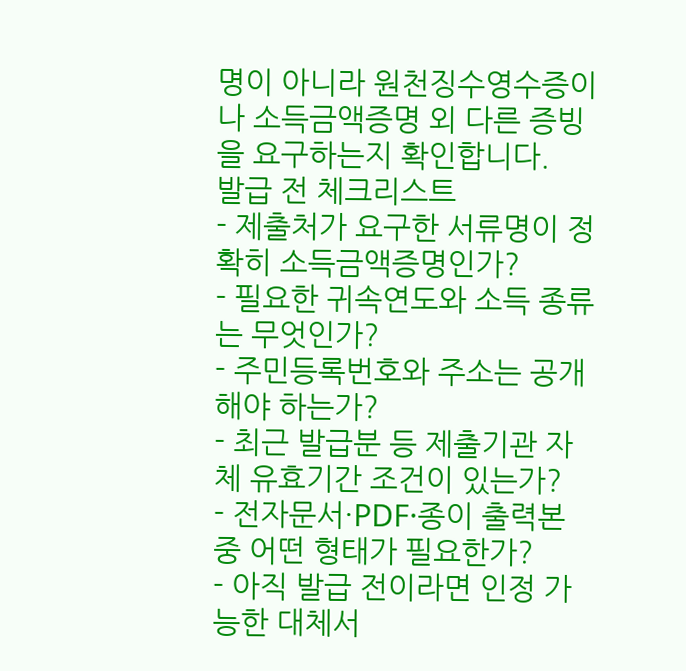명이 아니라 원천징수영수증이나 소득금액증명 외 다른 증빙을 요구하는지 확인합니다.
발급 전 체크리스트
- 제출처가 요구한 서류명이 정확히 소득금액증명인가?
- 필요한 귀속연도와 소득 종류는 무엇인가?
- 주민등록번호와 주소는 공개해야 하는가?
- 최근 발급분 등 제출기관 자체 유효기간 조건이 있는가?
- 전자문서·PDF·종이 출력본 중 어떤 형태가 필요한가?
- 아직 발급 전이라면 인정 가능한 대체서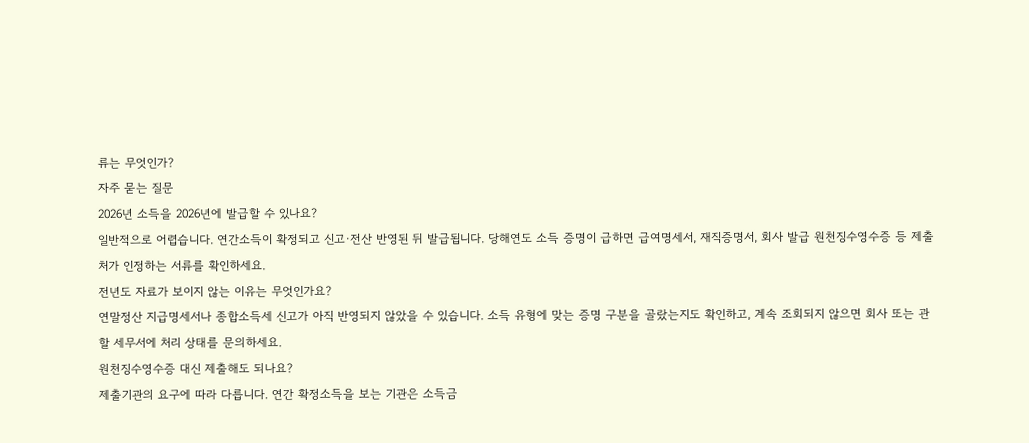류는 무엇인가?
자주 묻는 질문
2026년 소득을 2026년에 발급할 수 있나요?
일반적으로 어렵습니다. 연간소득이 확정되고 신고·전산 반영된 뒤 발급됩니다. 당해연도 소득 증명이 급하면 급여명세서, 재직증명서, 회사 발급 원천징수영수증 등 제출처가 인정하는 서류를 확인하세요.
전년도 자료가 보이지 않는 이유는 무엇인가요?
연말정산 지급명세서나 종합소득세 신고가 아직 반영되지 않았을 수 있습니다. 소득 유형에 맞는 증명 구분을 골랐는지도 확인하고, 계속 조회되지 않으면 회사 또는 관할 세무서에 처리 상태를 문의하세요.
원천징수영수증 대신 제출해도 되나요?
제출기관의 요구에 따라 다릅니다. 연간 확정소득을 보는 기관은 소득금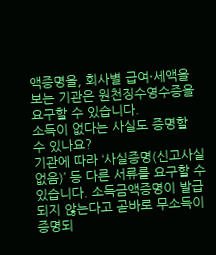액증명을, 회사별 급여·세액을 보는 기관은 원천징수영수증을 요구할 수 있습니다.
소득이 없다는 사실도 증명할 수 있나요?
기관에 따라 ‘사실증명(신고사실 없음)’ 등 다른 서류를 요구할 수 있습니다. 소득금액증명이 발급되지 않는다고 곧바로 무소득이 증명되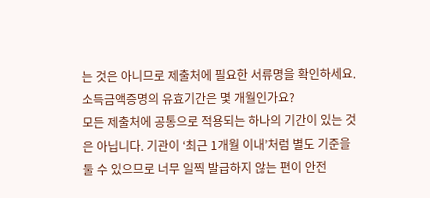는 것은 아니므로 제출처에 필요한 서류명을 확인하세요.
소득금액증명의 유효기간은 몇 개월인가요?
모든 제출처에 공통으로 적용되는 하나의 기간이 있는 것은 아닙니다. 기관이 ‘최근 1개월 이내’처럼 별도 기준을 둘 수 있으므로 너무 일찍 발급하지 않는 편이 안전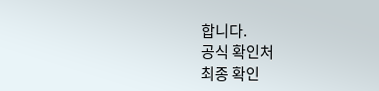합니다.
공식 확인처
최종 확인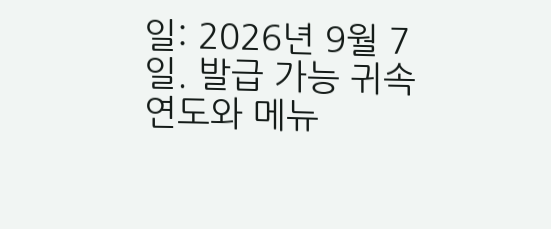일: 2026년 9월 7일. 발급 가능 귀속연도와 메뉴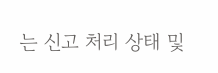는 신고 처리 상태 및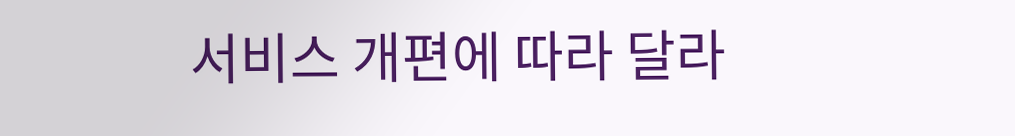서비스 개편에 따라 달라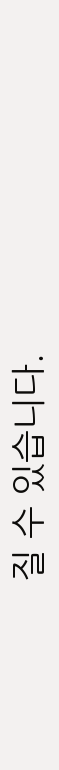질 수 있습니다.